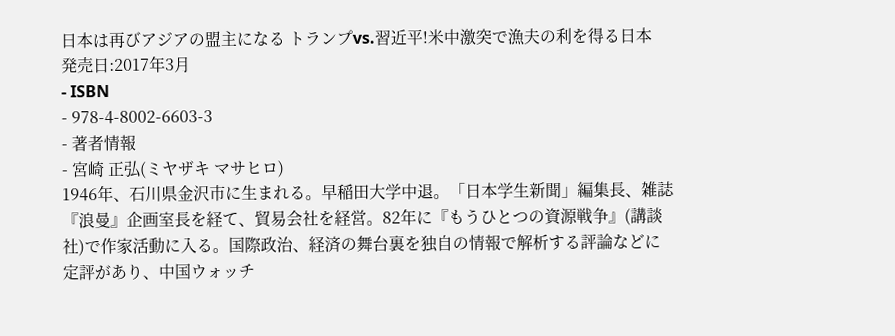日本は再びアジアの盟主になる トランプvs.習近平!米中激突で漁夫の利を得る日本
発売日:2017年3月
- ISBN
- 978-4-8002-6603-3
- 著者情報
- 宮崎 正弘(ミヤザキ マサヒロ)
1946年、石川県金沢市に生まれる。早稲田大学中退。「日本学生新聞」編集長、雑誌『浪曼』企画室長を経て、貿易会社を経営。82年に『もうひとつの資源戦争』(講談社)で作家活動に入る。国際政治、経済の舞台裏を独自の情報で解析する評論などに定評があり、中国ウォッチ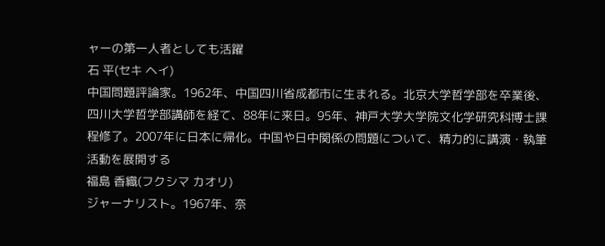ャーの第一人者としても活躍
石 平(セキ ヘイ)
中国問題評論家。1962年、中国四川省成都市に生まれる。北京大学哲学部を卒業後、四川大学哲学部講師を経て、88年に来日。95年、神戸大学大学院文化学研究科博士課程修了。2007年に日本に帰化。中国や日中関係の問題について、精力的に講演・執筆活動を展開する
福島 香織(フクシマ カオリ)
ジャーナリスト。1967年、奈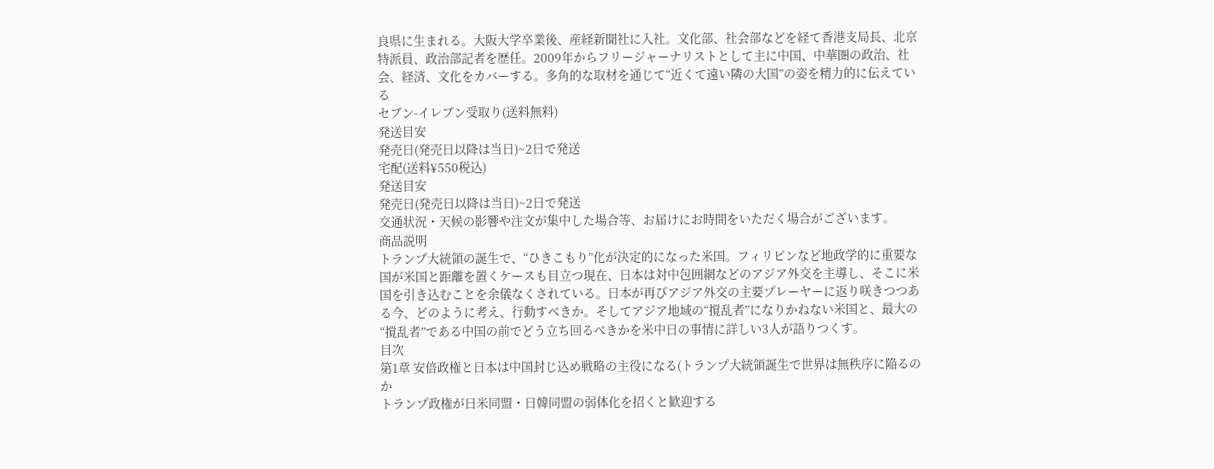良県に生まれる。大阪大学卒業後、産経新聞社に入社。文化部、社会部などを経て香港支局長、北京特派員、政治部記者を歴任。2009年からフリージャーナリストとして主に中国、中華圏の政治、社会、経済、文化をカバーする。多角的な取材を通じて“近くて遠い隣の大国”の姿を精力的に伝えている
セブン-イレブン受取り(送料無料)
発送目安
発売日(発売日以降は当日)~2日で発送
宅配(送料¥550税込)
発送目安
発売日(発売日以降は当日)~2日で発送
交通状況・天候の影響や注文が集中した場合等、お届けにお時間をいただく場合がございます。
商品説明
トランプ大統領の誕生で、“ひきこもり”化が決定的になった米国。フィリピンなど地政学的に重要な国が米国と距離を置くケースも目立つ現在、日本は対中包囲網などのアジア外交を主導し、そこに米国を引き込むことを余儀なくされている。日本が再びアジア外交の主要プレーヤーに返り咲きつつある今、どのように考え、行動すべきか。そしてアジア地域の“撹乱者”になりかねない米国と、最大の“撹乱者”である中国の前でどう立ち回るべきかを米中日の事情に詳しい3人が語りつくす。
目次
第1章 安倍政権と日本は中国封じ込め戦略の主役になる(トランプ大統領誕生で世界は無秩序に陥るのか
トランプ政権が日米同盟・日韓同盟の弱体化を招くと歓迎する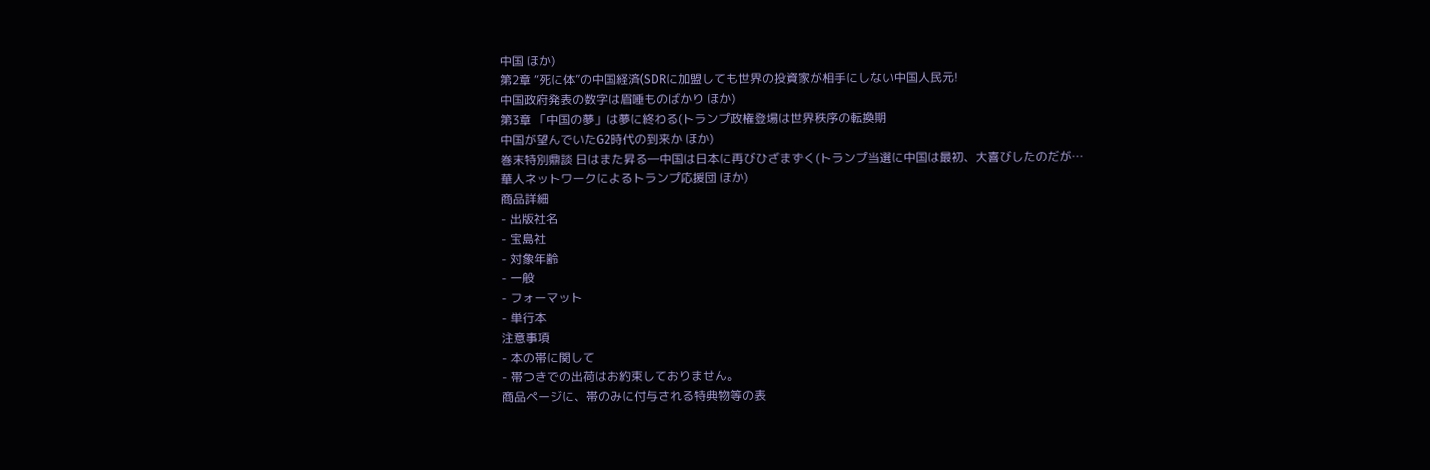中国 ほか)
第2章 “死に体”の中国経済(SDRに加盟しても世界の投資家が相手にしない中国人民元!
中国政府発表の数字は眉唾ものばかり ほか)
第3章 「中国の夢」は夢に終わる(トランプ政権登場は世界秩序の転換期
中国が望んでいたG2時代の到来か ほか)
巻末特別鼎談 日はまた昇る―中国は日本に再びひざまずく(トランプ当選に中国は最初、大喜びしたのだが…
華人ネットワークによるトランプ応援団 ほか)
商品詳細
- 出版社名
- 宝島社
- 対象年齢
- 一般
- フォーマット
- 単行本
注意事項
- 本の帯に関して
- 帯つきでの出荷はお約束しておりません。
商品ページに、帯のみに付与される特典物等の表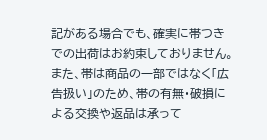記がある場合でも、確実に帯つきでの出荷はお約束しておりません。
また、帯は商品の一部ではなく「広告扱い」のため、帯の有無・破損による交換や返品は承って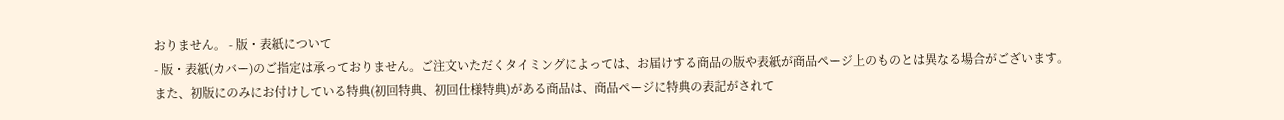おりません。 - 版・表紙について
- 版・表紙(カバー)のご指定は承っておりません。ご注文いただくタイミングによっては、お届けする商品の版や表紙が商品ページ上のものとは異なる場合がございます。
また、初版にのみにお付けしている特典(初回特典、初回仕様特典)がある商品は、商品ページに特典の表記がされて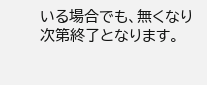いる場合でも、無くなり次第終了となります。